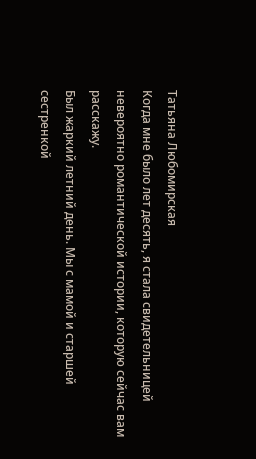Татьяна Любомирская
Когда мне было лет десять, я стала свидетельницей невероятно романтической истории, которую сейчас вам расскажу.
Был жаркий летний день. Мы с мамой и старшей сестренкой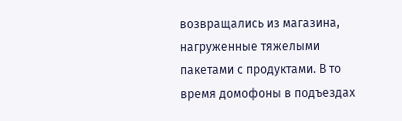возвращались из магазина, нагруженные тяжелыми пакетами с продуктами. В то время домофоны в подъездах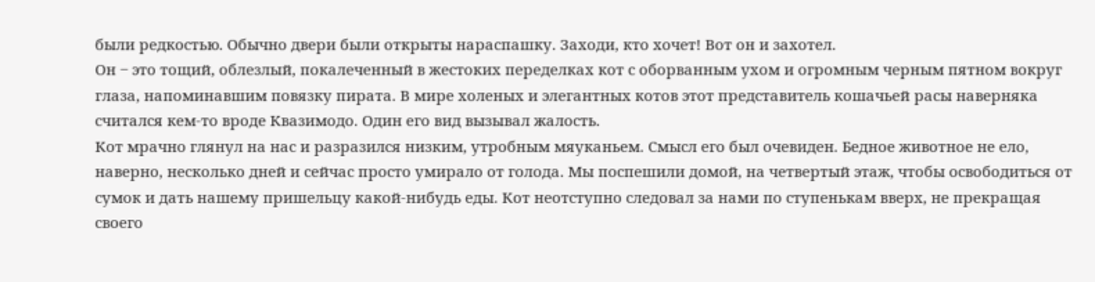были редкостью. Обычно двери были открыты нараспашку. Заходи, кто хочет! Вот он и захотел.
Он ‒ это тощий, облезлый, покалеченный в жестоких переделках кот с оборванным ухом и огромным черным пятном вокруг глаза, напоминавшим повязку пирата. В мире холеных и элегантных котов этот представитель кошачьей расы наверняка считался кем-то вроде Квазимодо. Один его вид вызывал жалость.
Кот мрачно глянул на нас и разразился низким, утробным мяуканьем. Смысл его был очевиден. Бедное животное не ело, наверно, несколько дней и сейчас просто умирало от голода. Мы поспешили домой, на четвертый этаж, чтобы освободиться от сумок и дать нашему пришельцу какой-нибудь еды. Кот неотступно следовал за нами по ступенькам вверх, не прекращая своего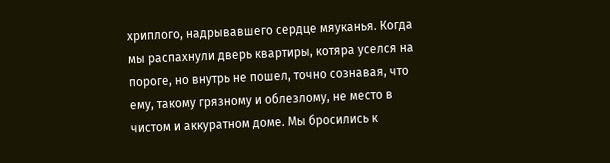хриплого, надрывавшего сердце мяуканья. Когда мы распахнули дверь квартиры, котяра уселся на пороге, но внутрь не пошел, точно сознавая, что ему, такому грязному и облезлому, не место в чистом и аккуратном доме. Мы бросились к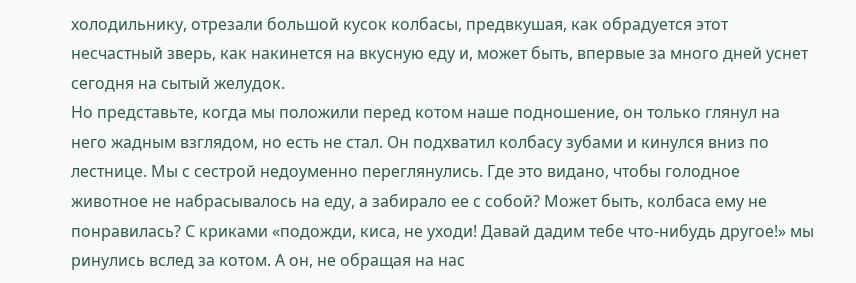холодильнику, отрезали большой кусок колбасы, предвкушая, как обрадуется этот несчастный зверь, как накинется на вкусную еду и, может быть, впервые за много дней уснет сегодня на сытый желудок.
Но представьте, когда мы положили перед котом наше подношение, он только глянул на него жадным взглядом, но есть не стал. Он подхватил колбасу зубами и кинулся вниз по лестнице. Мы с сестрой недоуменно переглянулись. Где это видано, чтобы голодное животное не набрасывалось на еду, а забирало ее с собой? Может быть, колбаса ему не понравилась? С криками «подожди, киса, не уходи! Давай дадим тебе что-нибудь другое!» мы ринулись вслед за котом. А он, не обращая на нас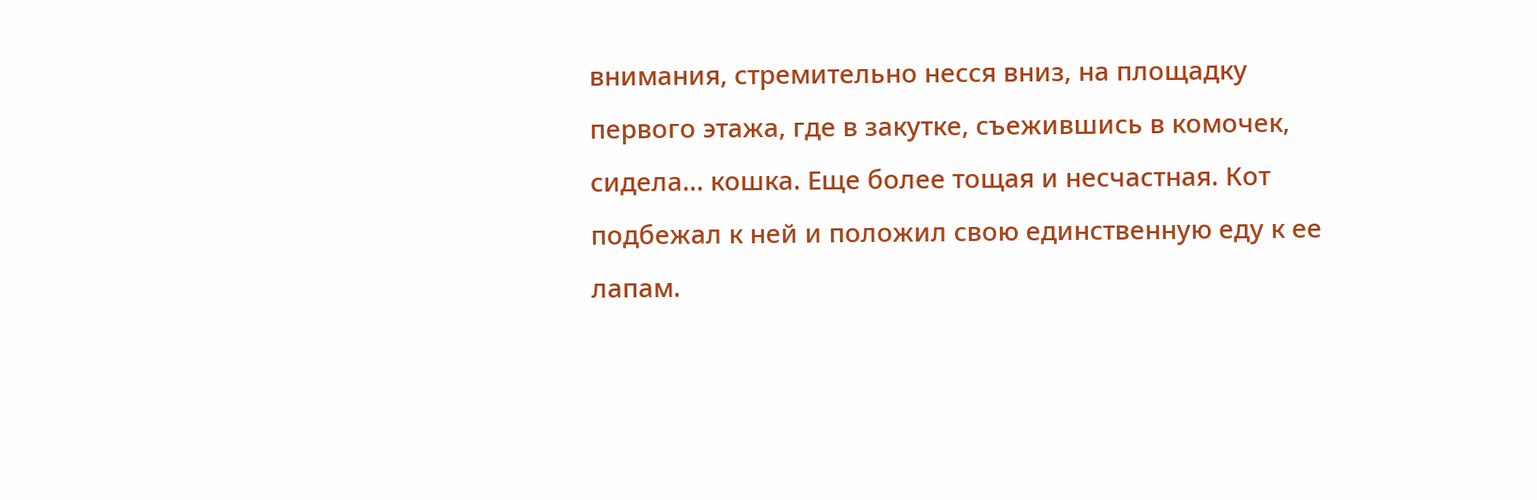внимания, стремительно несся вниз, на площадку первого этажа, где в закутке, съежившись в комочек, сидела... кошка. Еще более тощая и несчастная. Кот подбежал к ней и положил свою единственную еду к ее лапам.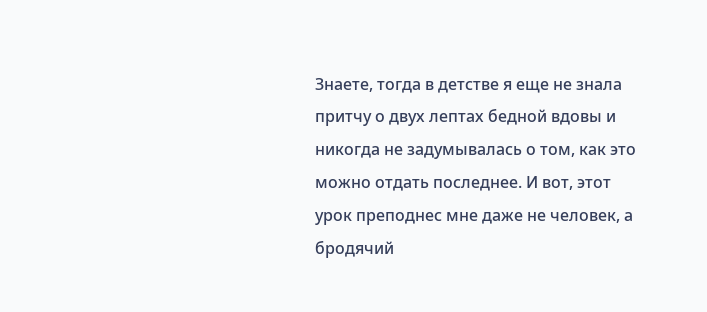Знаете, тогда в детстве я еще не знала притчу о двух лептах бедной вдовы и никогда не задумывалась о том, как это можно отдать последнее. И вот, этот урок преподнес мне даже не человек, а бродячий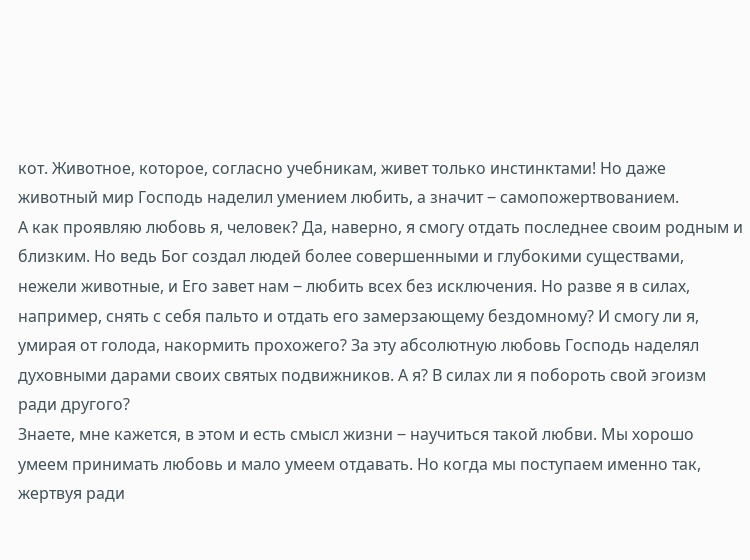кот. Животное, которое, согласно учебникам, живет только инстинктами! Но даже животный мир Господь наделил умением любить, а значит ‒ самопожертвованием.
А как проявляю любовь я, человек? Да, наверно, я смогу отдать последнее своим родным и близким. Но ведь Бог создал людей более совершенными и глубокими существами, нежели животные, и Его завет нам ‒ любить всех без исключения. Но разве я в силах, например, снять с себя пальто и отдать его замерзающему бездомному? И смогу ли я, умирая от голода, накормить прохожего? За эту абсолютную любовь Господь наделял духовными дарами своих святых подвижников. А я? В силах ли я побороть свой эгоизм ради другого?
Знаете, мне кажется, в этом и есть смысл жизни ‒ научиться такой любви. Мы хорошо умеем принимать любовь и мало умеем отдавать. Но когда мы поступаем именно так, жертвуя ради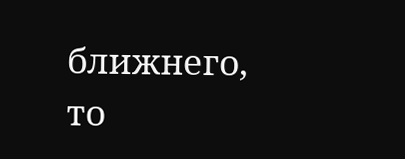ближнего, то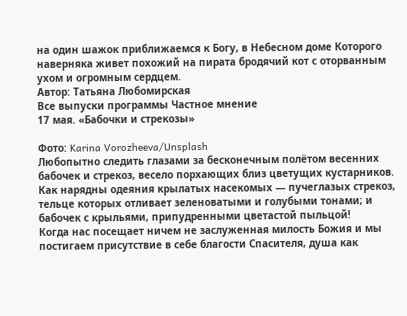на один шажок приближаемся к Богу, в Небесном доме Которого наверняка живет похожий на пирата бродячий кот с оторванным ухом и огромным сердцем.
Автор: Татьяна Любомирская
Все выпуски программы Частное мнение
17 мая. «Бабочки и стрекозы»

Фото: Karina Vorozheeva/Unsplash
Любопытно следить глазами за бесконечным полётом весенних бабочек и стрекоз, весело порхающих близ цветущих кустарников. Как нарядны одеяния крылатых насекомых — пучеглазых стрекоз, тельце которых отливает зеленоватыми и голубыми тонами; и бабочек с крыльями, припудренными цветастой пыльцой!
Когда нас посещает ничем не заслуженная милость Божия и мы постигаем присутствие в себе благости Спасителя, душа как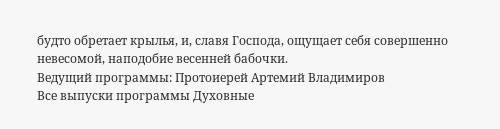будто обретает крылья, и, славя Господа, ощущает себя совершенно невесомой, наподобие весенней бабочки.
Ведущий программы: Протоиерей Артемий Владимиров
Все выпуски программы Духовные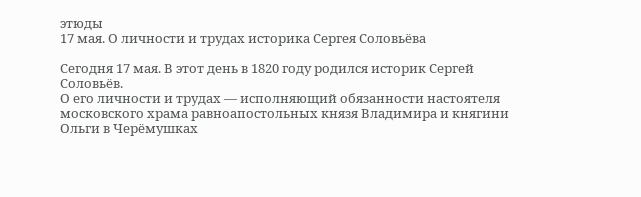этюды
17 мая. О личности и трудах историка Сергея Соловьёва

Сегодня 17 мая. В этот день в 1820 году родился историк Сергей Соловьёв.
О его личности и трудах — исполняющий обязанности настоятеля московского храма равноапостольных князя Владимира и княгини Ольги в Черёмушках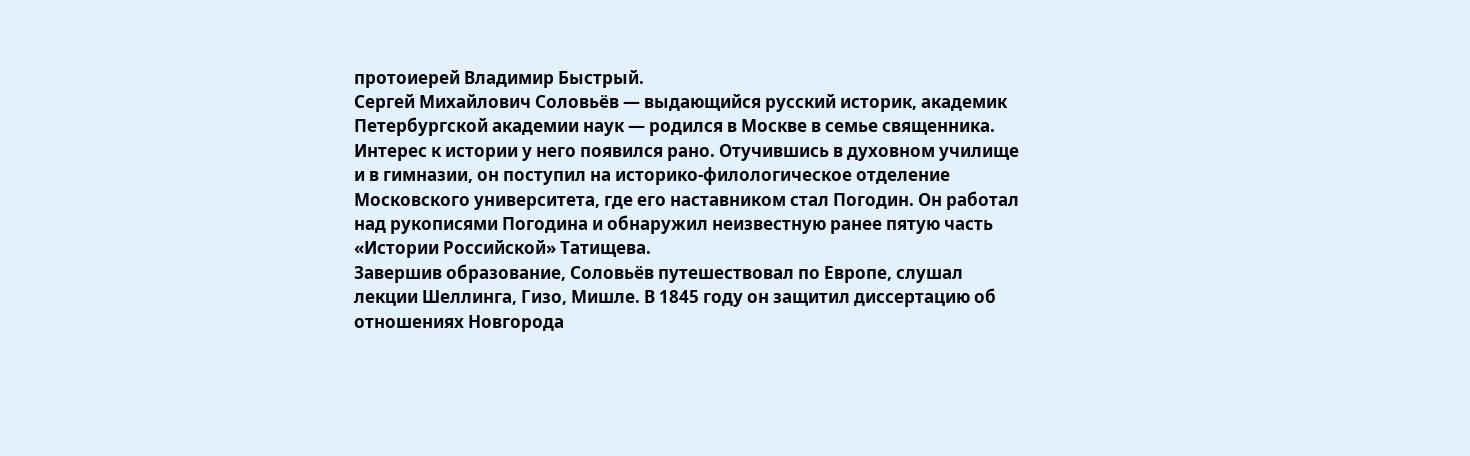протоиерей Владимир Быстрый.
Сергей Михайлович Соловьёв — выдающийся русский историк, академик Петербургской академии наук — родился в Москве в семье священника. Интерес к истории у него появился рано. Отучившись в духовном училище и в гимназии, он поступил на историко-филологическое отделение Московского университета, где его наставником стал Погодин. Он работал над рукописями Погодина и обнаружил неизвестную ранее пятую часть «Истории Российской» Татищева.
Завершив образование, Соловьёв путешествовал по Европе, слушал лекции Шеллинга, Гизо, Мишле. В 1845 году он защитил диссертацию об отношениях Новгорода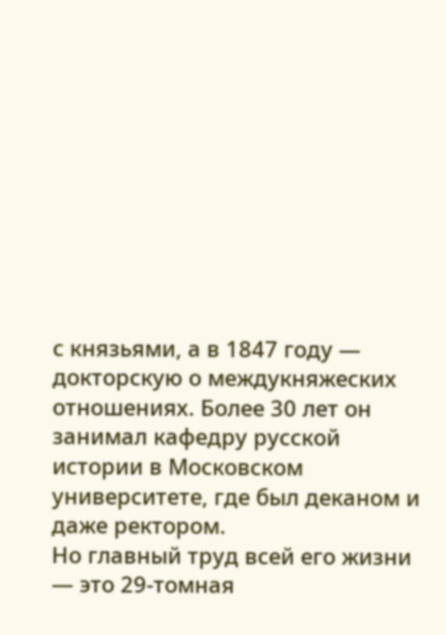с князьями, а в 1847 году — докторскую о междукняжеских отношениях. Более 30 лет он занимал кафедру русской истории в Московском университете, где был деканом и даже ректором.
Но главный труд всей его жизни — это 29-томная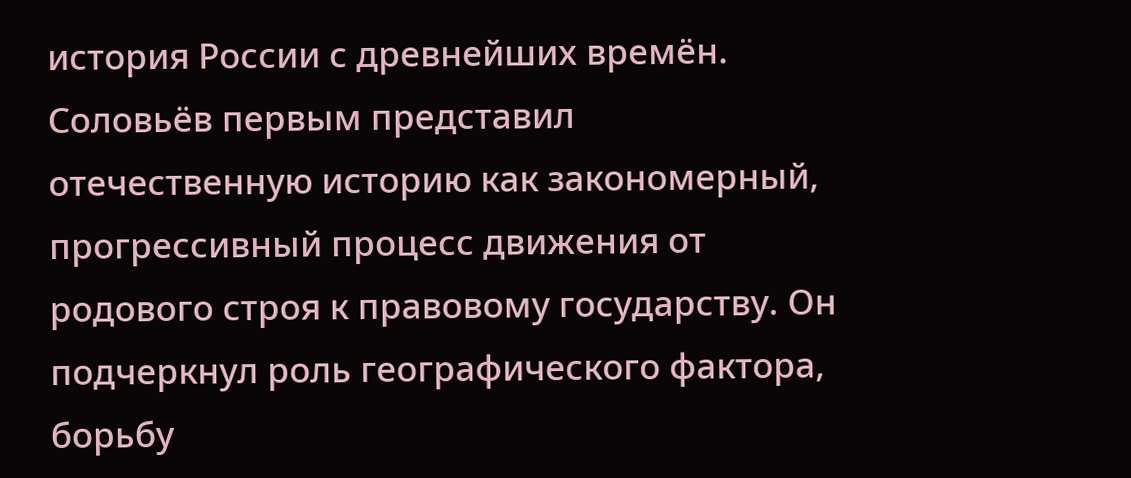история России с древнейших времён. Соловьёв первым представил отечественную историю как закономерный, прогрессивный процесс движения от родового строя к правовому государству. Он подчеркнул роль географического фактора, борьбу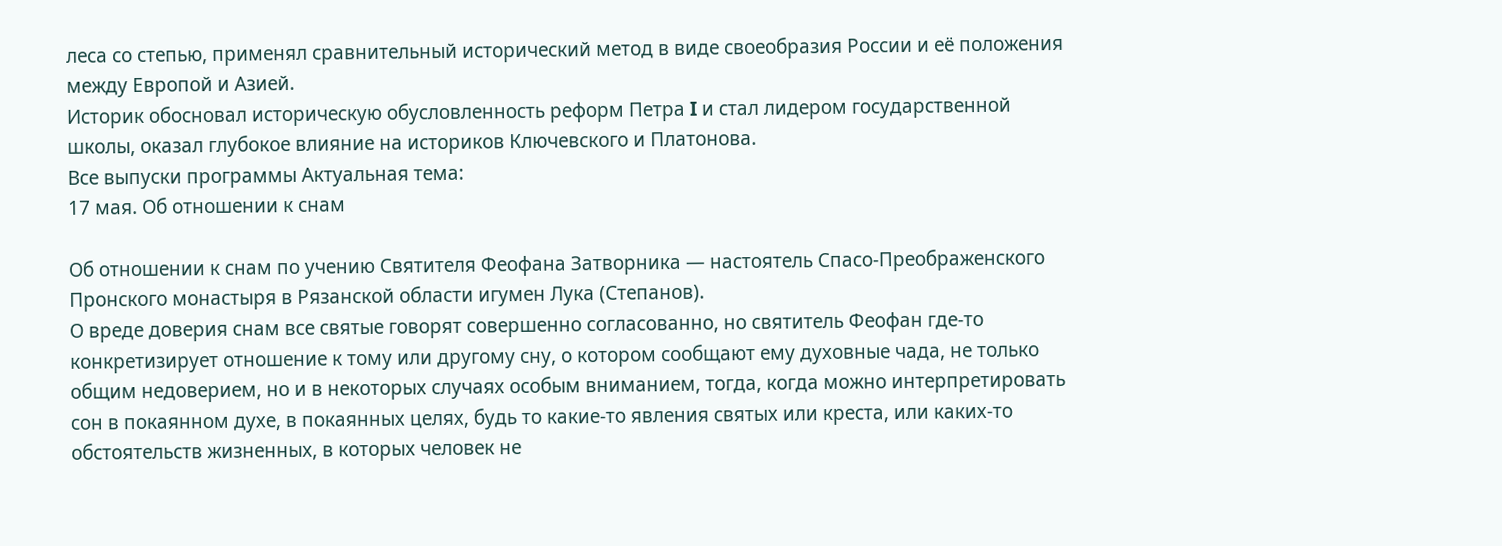леса со степью, применял сравнительный исторический метод в виде своеобразия России и её положения между Европой и Азией.
Историк обосновал историческую обусловленность реформ Петра I и стал лидером государственной школы, оказал глубокое влияние на историков Ключевского и Платонова.
Все выпуски программы Актуальная тема:
17 мая. Об отношении к снам

Об отношении к снам по учению Святителя Феофана Затворника — настоятель Спасо-Преображенского Пронского монастыря в Рязанской области игумен Лука (Степанов).
О вреде доверия снам все святые говорят совершенно согласованно, но святитель Феофан где-то конкретизирует отношение к тому или другому сну, о котором сообщают ему духовные чада, не только общим недоверием, но и в некоторых случаях особым вниманием, тогда, когда можно интерпретировать сон в покаянном духе, в покаянных целях, будь то какие-то явления святых или креста, или каких-то обстоятельств жизненных, в которых человек не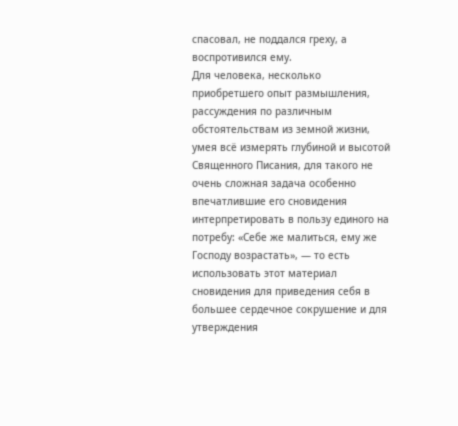спасовал, не поддался греху, а воспротивился ему.
Для человека, несколько приобретшего опыт размышления, рассуждения по различным обстоятельствам из земной жизни, умея всё измерять глубиной и высотой Священного Писания, для такого не очень сложная задача особенно впечатлившие его сновидения интерпретировать в пользу единого на потребу: «Себе же малиться, ему же Господу возрастать», — то есть использовать этот материал сновидения для приведения себя в большее сердечное сокрушение и для утверждения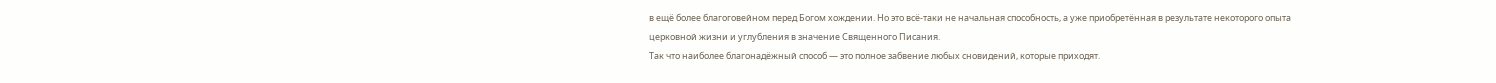в ещё более благоговейном перед Богом хождении. Но это всё-таки не начальная способность, а уже приобретённая в результате некоторого опыта церковной жизни и углубления в значение Священного Писания.
Так что наиболее благонадёжный способ — это полное забвение любых сновидений, которые приходят.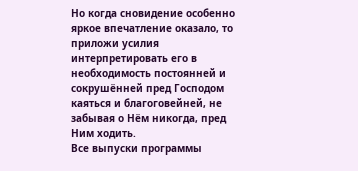Но когда сновидение особенно яркое впечатление оказало, то приложи усилия интерпретировать его в необходимость постоянней и сокрушённей пред Господом каяться и благоговейней, не забывая о Нём никогда, пред Ним ходить.
Все выпуски программы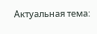Актуальная тема: